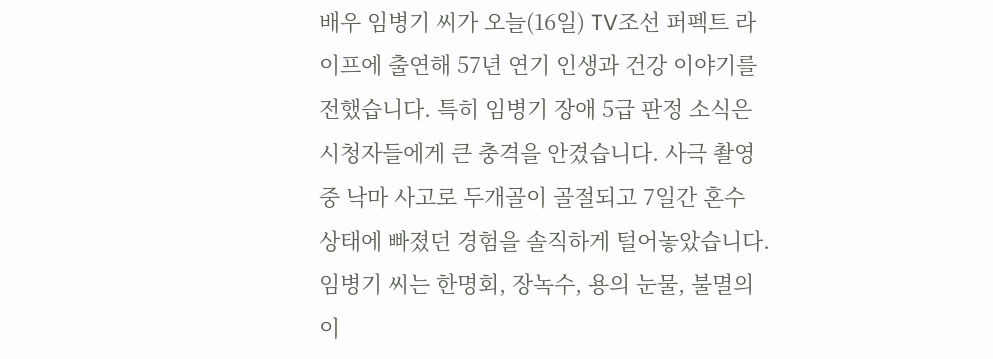배우 임병기 씨가 오늘(16일) TV조선 퍼펙트 라이프에 출연해 57년 연기 인생과 건강 이야기를 전했습니다. 특히 임병기 장애 5급 판정 소식은 시청자들에게 큰 충격을 안겼습니다. 사극 촬영 중 낙마 사고로 두개골이 골절되고 7일간 혼수 상태에 빠졌던 경험을 솔직하게 털어놓았습니다.
임병기 씨는 한명회, 장녹수, 용의 눈물, 불멸의 이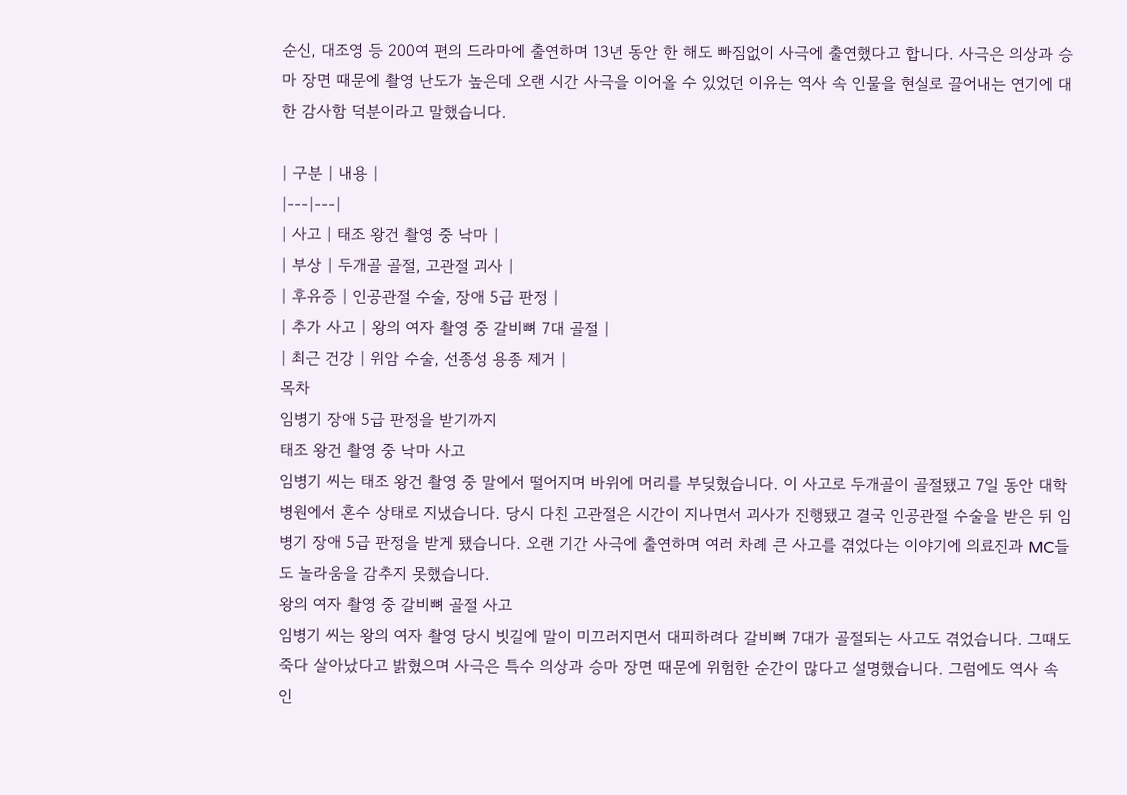순신, 대조영 등 200여 편의 드라마에 출연하며 13년 동안 한 해도 빠짐없이 사극에 출연했다고 합니다. 사극은 의상과 승마 장면 때문에 촬영 난도가 높은데 오랜 시간 사극을 이어올 수 있었던 이유는 역사 속 인물을 현실로 끌어내는 연기에 대한 감사함 덕분이라고 말했습니다.

| 구분 | 내용 |
|---|---|
| 사고 | 태조 왕건 촬영 중 낙마 |
| 부상 | 두개골 골절, 고관절 괴사 |
| 후유증 | 인공관절 수술, 장애 5급 판정 |
| 추가 사고 | 왕의 여자 촬영 중 갈비뼈 7대 골절 |
| 최근 건강 | 위암 수술, 선종성 용종 제거 |
목차
임병기 장애 5급 판정을 받기까지
태조 왕건 촬영 중 낙마 사고
임병기 씨는 태조 왕건 촬영 중 말에서 떨어지며 바위에 머리를 부딪혔습니다. 이 사고로 두개골이 골절됐고 7일 동안 대학병원에서 혼수 상태로 지냈습니다. 당시 다친 고관절은 시간이 지나면서 괴사가 진행됐고 결국 인공관절 수술을 받은 뒤 임병기 장애 5급 판정을 받게 됐습니다. 오랜 기간 사극에 출연하며 여러 차례 큰 사고를 겪었다는 이야기에 의료진과 MC들도 놀라움을 감추지 못했습니다.
왕의 여자 촬영 중 갈비뼈 골절 사고
임병기 씨는 왕의 여자 촬영 당시 빗길에 말이 미끄러지면서 대피하려다 갈비뼈 7대가 골절되는 사고도 겪었습니다. 그때도 죽다 살아났다고 밝혔으며 사극은 특수 의상과 승마 장면 때문에 위험한 순간이 많다고 설명했습니다. 그럼에도 역사 속 인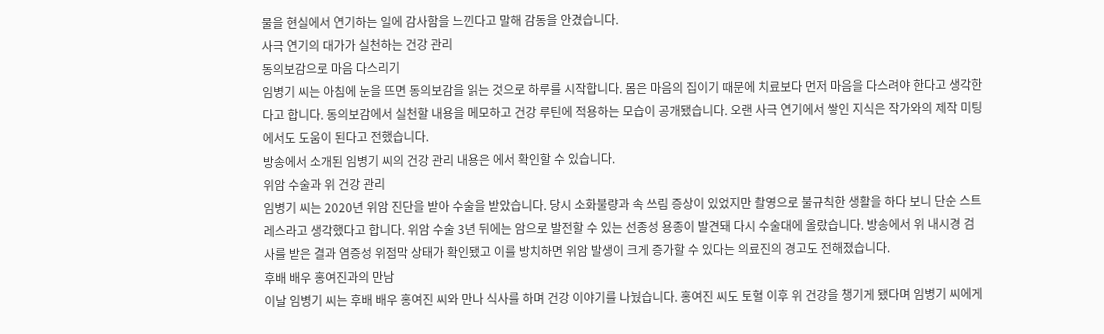물을 현실에서 연기하는 일에 감사함을 느낀다고 말해 감동을 안겼습니다.
사극 연기의 대가가 실천하는 건강 관리
동의보감으로 마음 다스리기
임병기 씨는 아침에 눈을 뜨면 동의보감을 읽는 것으로 하루를 시작합니다. 몸은 마음의 집이기 때문에 치료보다 먼저 마음을 다스려야 한다고 생각한다고 합니다. 동의보감에서 실천할 내용을 메모하고 건강 루틴에 적용하는 모습이 공개됐습니다. 오랜 사극 연기에서 쌓인 지식은 작가와의 제작 미팅에서도 도움이 된다고 전했습니다.
방송에서 소개된 임병기 씨의 건강 관리 내용은 에서 확인할 수 있습니다.
위암 수술과 위 건강 관리
임병기 씨는 2020년 위암 진단을 받아 수술을 받았습니다. 당시 소화불량과 속 쓰림 증상이 있었지만 촬영으로 불규칙한 생활을 하다 보니 단순 스트레스라고 생각했다고 합니다. 위암 수술 3년 뒤에는 암으로 발전할 수 있는 선종성 용종이 발견돼 다시 수술대에 올랐습니다. 방송에서 위 내시경 검사를 받은 결과 염증성 위점막 상태가 확인됐고 이를 방치하면 위암 발생이 크게 증가할 수 있다는 의료진의 경고도 전해졌습니다.
후배 배우 홍여진과의 만남
이날 임병기 씨는 후배 배우 홍여진 씨와 만나 식사를 하며 건강 이야기를 나눴습니다. 홍여진 씨도 토혈 이후 위 건강을 챙기게 됐다며 임병기 씨에게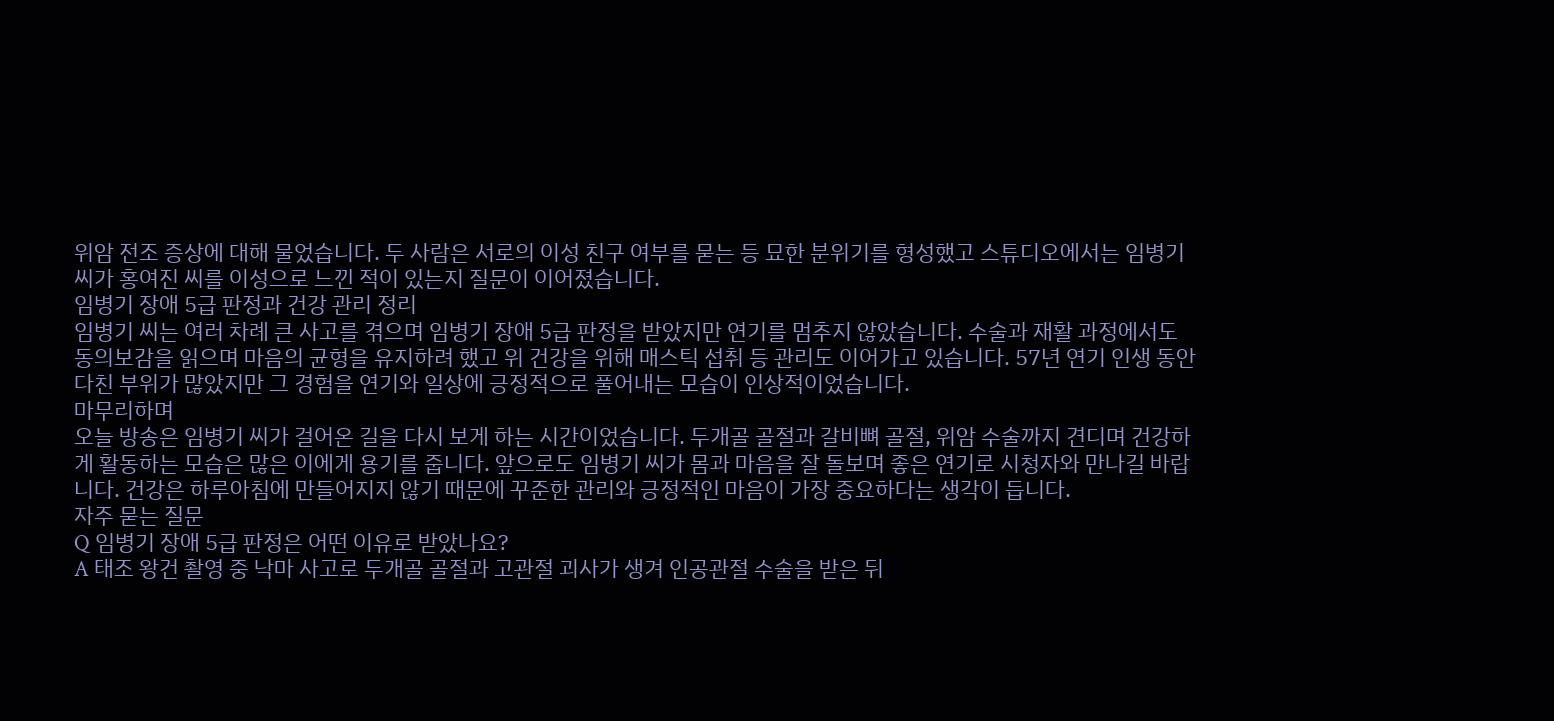위암 전조 증상에 대해 물었습니다. 두 사람은 서로의 이성 친구 여부를 묻는 등 묘한 분위기를 형성했고 스튜디오에서는 임병기 씨가 홍여진 씨를 이성으로 느낀 적이 있는지 질문이 이어졌습니다.
임병기 장애 5급 판정과 건강 관리 정리
임병기 씨는 여러 차례 큰 사고를 겪으며 임병기 장애 5급 판정을 받았지만 연기를 멈추지 않았습니다. 수술과 재활 과정에서도 동의보감을 읽으며 마음의 균형을 유지하려 했고 위 건강을 위해 매스틱 섭취 등 관리도 이어가고 있습니다. 57년 연기 인생 동안 다친 부위가 많았지만 그 경험을 연기와 일상에 긍정적으로 풀어내는 모습이 인상적이었습니다.
마무리하며
오늘 방송은 임병기 씨가 걸어온 길을 다시 보게 하는 시간이었습니다. 두개골 골절과 갈비뼈 골절, 위암 수술까지 견디며 건강하게 활동하는 모습은 많은 이에게 용기를 줍니다. 앞으로도 임병기 씨가 몸과 마음을 잘 돌보며 좋은 연기로 시청자와 만나길 바랍니다. 건강은 하루아침에 만들어지지 않기 때문에 꾸준한 관리와 긍정적인 마음이 가장 중요하다는 생각이 듭니다.
자주 묻는 질문
Q 임병기 장애 5급 판정은 어떤 이유로 받았나요?
A 태조 왕건 촬영 중 낙마 사고로 두개골 골절과 고관절 괴사가 생겨 인공관절 수술을 받은 뒤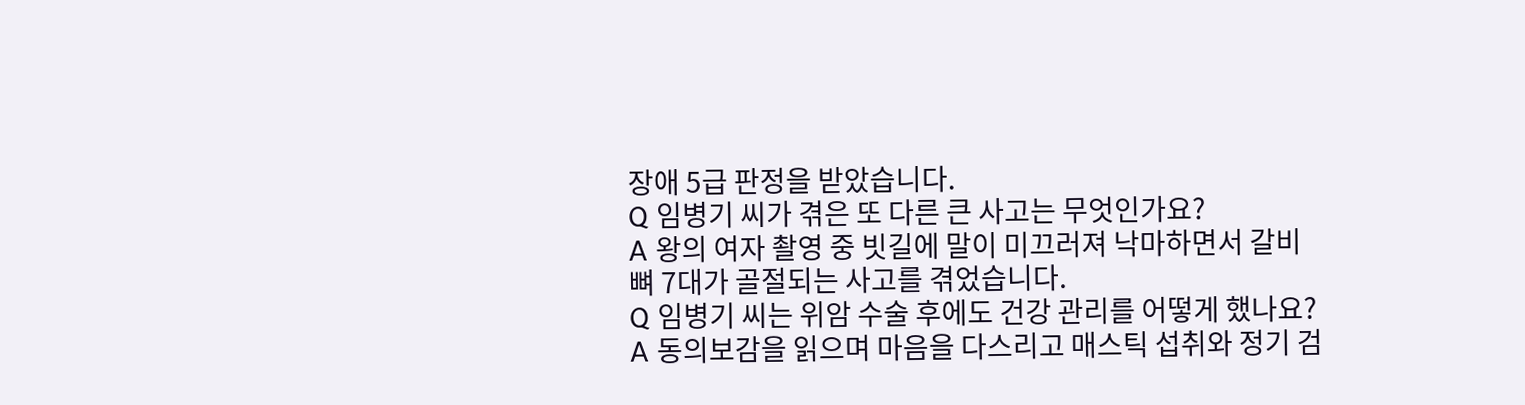장애 5급 판정을 받았습니다.
Q 임병기 씨가 겪은 또 다른 큰 사고는 무엇인가요?
A 왕의 여자 촬영 중 빗길에 말이 미끄러져 낙마하면서 갈비뼈 7대가 골절되는 사고를 겪었습니다.
Q 임병기 씨는 위암 수술 후에도 건강 관리를 어떻게 했나요?
A 동의보감을 읽으며 마음을 다스리고 매스틱 섭취와 정기 검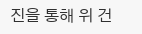진을 통해 위 건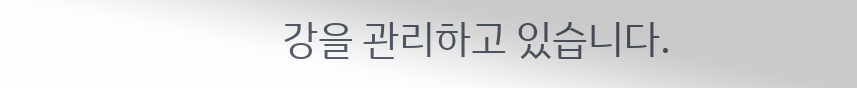강을 관리하고 있습니다.